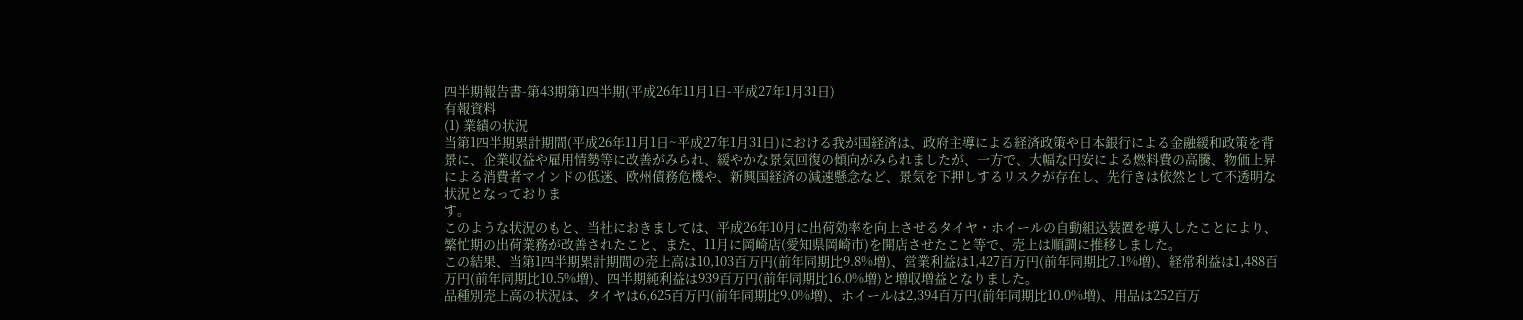四半期報告書-第43期第1四半期(平成26年11月1日-平成27年1月31日)
有報資料
(1) 業績の状況
当第1四半期累計期間(平成26年11月1日~平成27年1月31日)における我が国経済は、政府主導による経済政策や日本銀行による金融緩和政策を背景に、企業収益や雇用情勢等に改善がみられ、緩やかな景気回復の傾向がみられましたが、一方で、大幅な円安による燃料費の高騰、物価上昇による消費者マインドの低迷、欧州債務危機や、新興国経済の減速懸念など、景気を下押しするリスクが存在し、先行きは依然として不透明な状況となっておりま
す。
このような状況のもと、当社におきましては、平成26年10月に出荷効率を向上させるタイヤ・ホイールの自動組込装置を導入したことにより、繁忙期の出荷業務が改善されたこと、また、11月に岡崎店(愛知県岡崎市)を開店させたこと等で、売上は順調に推移しました。
この結果、当第1四半期累計期間の売上高は10,103百万円(前年同期比9.8%増)、営業利益は1,427百万円(前年同期比7.1%増)、経常利益は1,488百万円(前年同期比10.5%増)、四半期純利益は939百万円(前年同期比16.0%増)と増収増益となりました。
品種別売上高の状況は、タイヤは6,625百万円(前年同期比9.0%増)、ホイールは2,394百万円(前年同期比10.0%増)、用品は252百万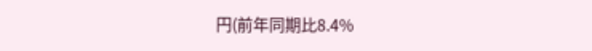円(前年同期比8.4%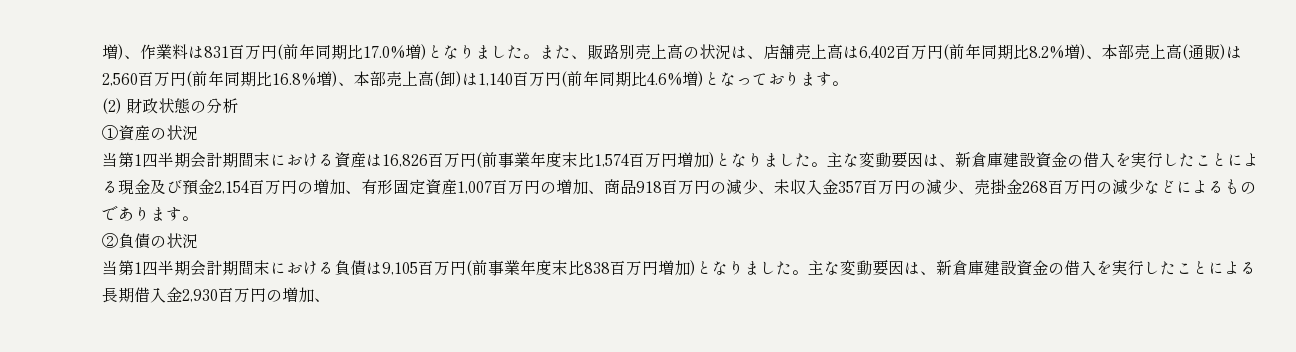増)、作業料は831百万円(前年同期比17.0%増)となりました。また、販路別売上高の状況は、店舗売上高は6,402百万円(前年同期比8.2%増)、本部売上高(通販)は2,560百万円(前年同期比16.8%増)、本部売上高(卸)は1,140百万円(前年同期比4.6%増)となっております。
(2) 財政状態の分析
①資産の状況
当第1四半期会計期間末における資産は16,826百万円(前事業年度末比1,574百万円増加)となりました。主な変動要因は、新倉庫建設資金の借入を実行したことによる現金及び預金2,154百万円の増加、有形固定資産1,007百万円の増加、商品918百万円の減少、未収入金357百万円の減少、売掛金268百万円の減少などによるものであります。
②負債の状況
当第1四半期会計期間末における負債は9,105百万円(前事業年度末比838百万円増加)となりました。主な変動要因は、新倉庫建設資金の借入を実行したことによる長期借入金2,930百万円の増加、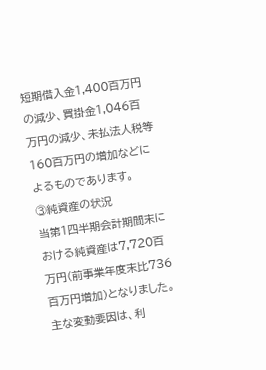短期借入金1,400百万円の減少、買掛金1,046百万円の減少、未払法人税等160百万円の増加などによるものであります。
③純資産の状況
当第1四半期会計期間末における純資産は7,720百万円(前事業年度末比736百万円増加)となりました。主な変動要因は、利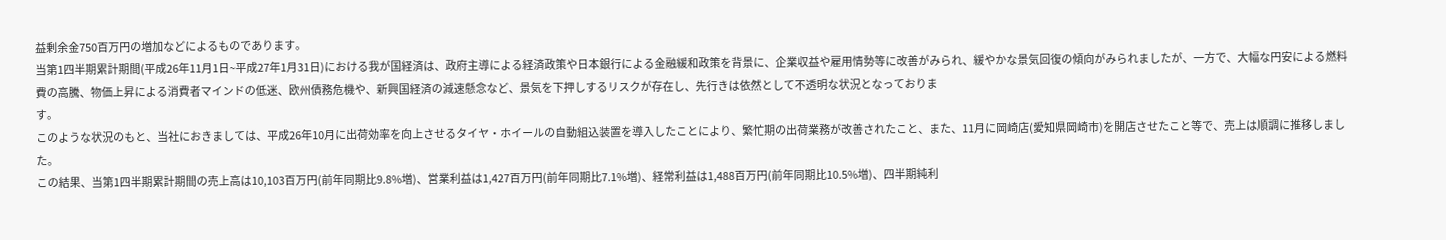益剰余金750百万円の増加などによるものであります。
当第1四半期累計期間(平成26年11月1日~平成27年1月31日)における我が国経済は、政府主導による経済政策や日本銀行による金融緩和政策を背景に、企業収益や雇用情勢等に改善がみられ、緩やかな景気回復の傾向がみられましたが、一方で、大幅な円安による燃料費の高騰、物価上昇による消費者マインドの低迷、欧州債務危機や、新興国経済の減速懸念など、景気を下押しするリスクが存在し、先行きは依然として不透明な状況となっておりま
す。
このような状況のもと、当社におきましては、平成26年10月に出荷効率を向上させるタイヤ・ホイールの自動組込装置を導入したことにより、繁忙期の出荷業務が改善されたこと、また、11月に岡崎店(愛知県岡崎市)を開店させたこと等で、売上は順調に推移しました。
この結果、当第1四半期累計期間の売上高は10,103百万円(前年同期比9.8%増)、営業利益は1,427百万円(前年同期比7.1%増)、経常利益は1,488百万円(前年同期比10.5%増)、四半期純利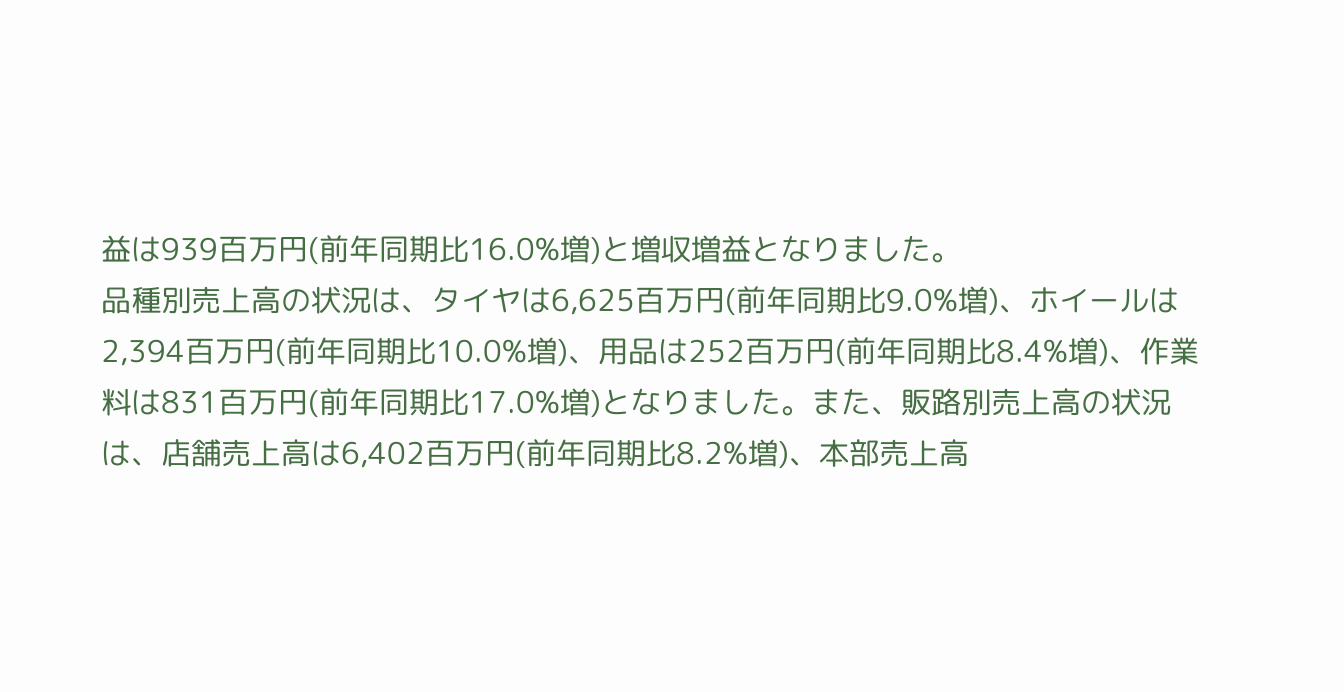益は939百万円(前年同期比16.0%増)と増収増益となりました。
品種別売上高の状況は、タイヤは6,625百万円(前年同期比9.0%増)、ホイールは2,394百万円(前年同期比10.0%増)、用品は252百万円(前年同期比8.4%増)、作業料は831百万円(前年同期比17.0%増)となりました。また、販路別売上高の状況は、店舗売上高は6,402百万円(前年同期比8.2%増)、本部売上高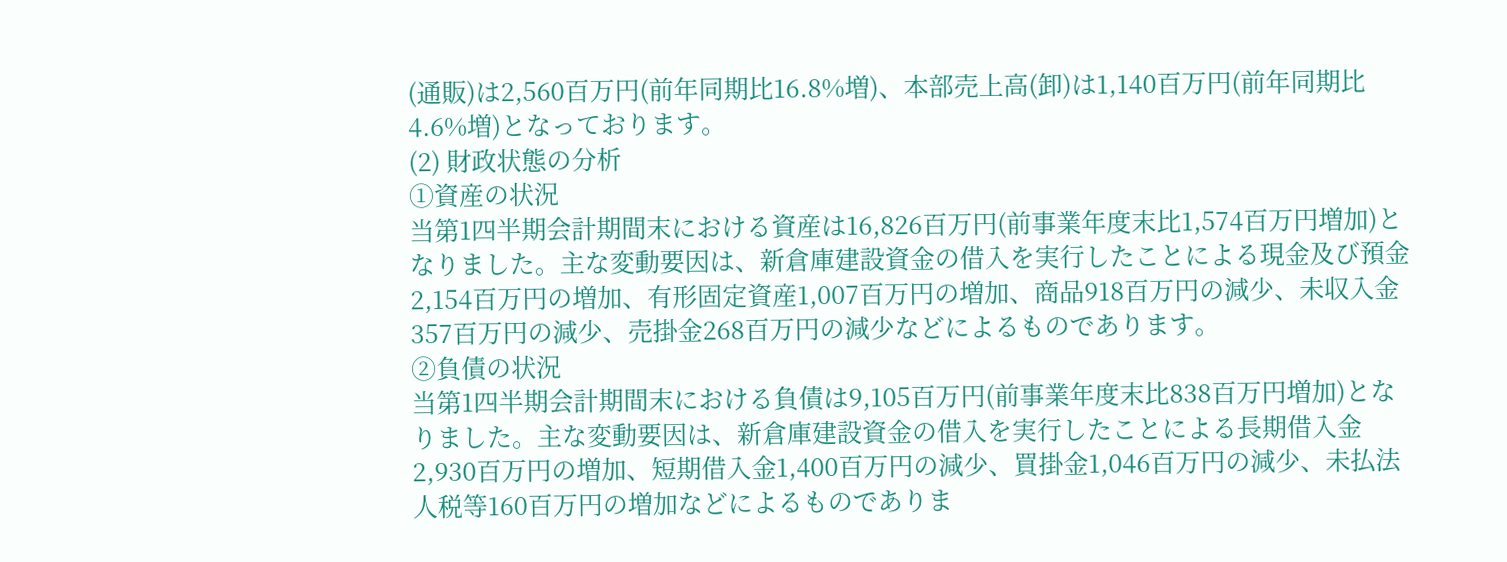(通販)は2,560百万円(前年同期比16.8%増)、本部売上高(卸)は1,140百万円(前年同期比4.6%増)となっております。
(2) 財政状態の分析
①資産の状況
当第1四半期会計期間末における資産は16,826百万円(前事業年度末比1,574百万円増加)となりました。主な変動要因は、新倉庫建設資金の借入を実行したことによる現金及び預金2,154百万円の増加、有形固定資産1,007百万円の増加、商品918百万円の減少、未収入金357百万円の減少、売掛金268百万円の減少などによるものであります。
②負債の状況
当第1四半期会計期間末における負債は9,105百万円(前事業年度末比838百万円増加)となりました。主な変動要因は、新倉庫建設資金の借入を実行したことによる長期借入金2,930百万円の増加、短期借入金1,400百万円の減少、買掛金1,046百万円の減少、未払法人税等160百万円の増加などによるものでありま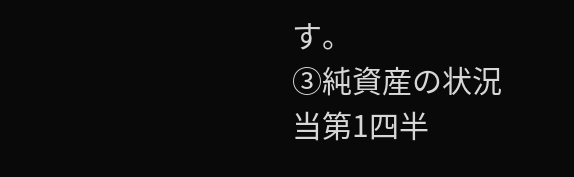す。
③純資産の状況
当第1四半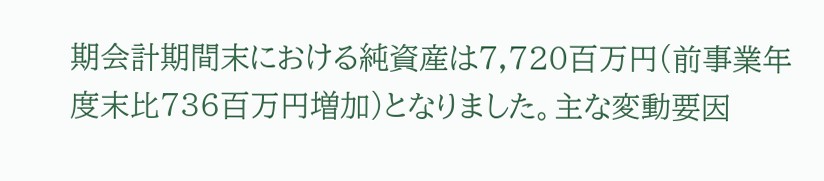期会計期間末における純資産は7,720百万円(前事業年度末比736百万円増加)となりました。主な変動要因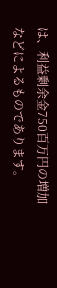は、利益剰余金750百万円の増加などによるものであります。